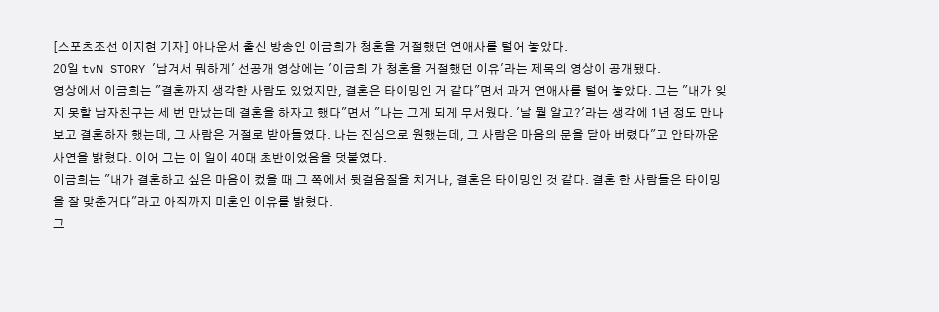[스포츠조선 이지현 기자] 아나운서 출신 방송인 이금희가 청혼을 거절했던 연애사를 털어 놓았다.
20일 tvN STORY '남겨서 뭐하게' 선공개 영상에는 '이금희 가 청혼을 거절했던 이유'라는 제목의 영상이 공개됐다.
영상에서 이금희는 "결혼까지 생각한 사람도 있었지만, 결혼은 타이밍인 거 같다"면서 과거 연애사를 털어 놓았다. 그는 "내가 잊지 못할 남자친구는 세 번 만났는데 결혼을 하자고 했다"면서 "나는 그게 되게 무서웠다. '날 뭘 알고?'라는 생각에 1년 정도 만나보고 결혼하자 했는데, 그 사람은 거절로 받아들였다. 나는 진심으로 원했는데, 그 사람은 마음의 문을 닫아 버렸다"고 안타까운 사연을 밝혔다. 이어 그는 이 일이 40대 초반이었음을 덧붙였다.
이금희는 "내가 결혼하고 싶은 마음이 컸을 때 그 쪽에서 뒷걸음질을 치거나, 결혼은 타이밍인 것 같다. 결혼 한 사람들은 타이밍을 잘 맞춘거다"라고 아직까지 미혼인 이유를 밝혔다.
그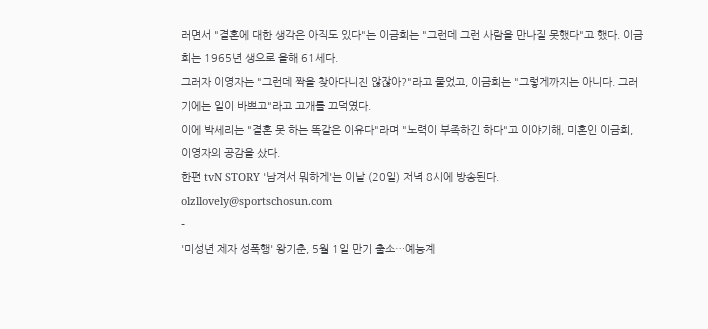러면서 "결혼에 대한 생각은 아직도 있다"는 이금희는 "그런데 그런 사람을 만나질 못했다"고 했다. 이금희는 1965년 생으로 올해 61세다.
그러자 이영자는 "그런데 짝을 찾아다니진 않잖아?"라고 물었고, 이금희는 "그렇게까지는 아니다. 그러기에는 일이 바쁘고"라고 고개를 끄덕였다.
이에 박세리는 "결혼 못 하는 똑같은 이유다"라며 "노력이 부족하긴 하다"고 이야기해, 미혼인 이금희, 이영자의 공감을 샀다.
한편 tvN STORY '남겨서 뭐하게'는 이날 (20일) 저녁 8시에 방송된다.
olzllovely@sportschosun.com
-
'미성년 제자 성폭행' 왕기춘, 5월 1일 만기 출소…예능계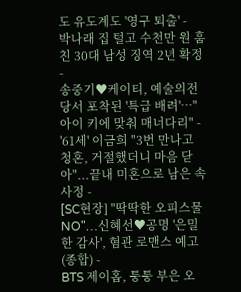도 유도계도 '영구 퇴출' -
박나래 집 털고 수천만 원 훔친 30대 남성 징역 2년 확정 -
송중기♥케이티, 예술의전당서 포착된 '특급 배려'…"아이 키에 맞춰 매너다리" -
'61세' 이금희 "3번 만나고 청혼, 거절했더니 마음 닫아"...끝내 미혼으로 남은 속사정 -
[SC현장] "딱딱한 오피스물NO"…신혜선♥공명 '은밀한 감사', 혐관 로맨스 예고(종합) -
BTS 제이홉, 퉁퉁 부은 오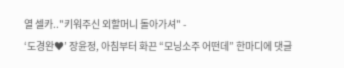열 셀카.."키워주신 외할머니 돌아가셔" -
‘도경완♥’ 장윤정, 아침부터 화끈 “모닝소주 어떤데” 한마디에 댓글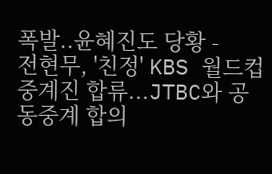폭발..윤혜진도 당황 -
전현무, '친정' KBS 월드컵 중계진 합류...JTBC와 공동중계 합의